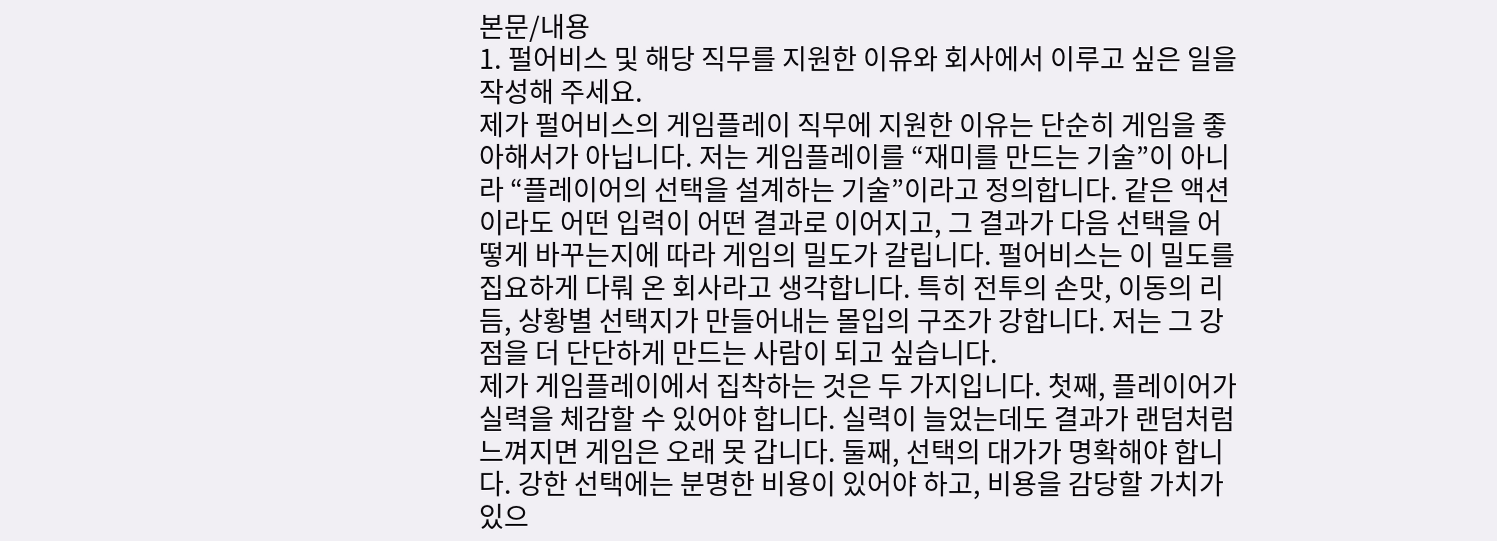본문/내용
1. 펄어비스 및 해당 직무를 지원한 이유와 회사에서 이루고 싶은 일을 작성해 주세요.
제가 펄어비스의 게임플레이 직무에 지원한 이유는 단순히 게임을 좋아해서가 아닙니다. 저는 게임플레이를 “재미를 만드는 기술”이 아니라 “플레이어의 선택을 설계하는 기술”이라고 정의합니다. 같은 액션이라도 어떤 입력이 어떤 결과로 이어지고, 그 결과가 다음 선택을 어떻게 바꾸는지에 따라 게임의 밀도가 갈립니다. 펄어비스는 이 밀도를 집요하게 다뤄 온 회사라고 생각합니다. 특히 전투의 손맛, 이동의 리듬, 상황별 선택지가 만들어내는 몰입의 구조가 강합니다. 저는 그 강점을 더 단단하게 만드는 사람이 되고 싶습니다.
제가 게임플레이에서 집착하는 것은 두 가지입니다. 첫째, 플레이어가 실력을 체감할 수 있어야 합니다. 실력이 늘었는데도 결과가 랜덤처럼 느껴지면 게임은 오래 못 갑니다. 둘째, 선택의 대가가 명확해야 합니다. 강한 선택에는 분명한 비용이 있어야 하고, 비용을 감당할 가치가 있으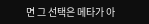면 그 선택은 메타가 아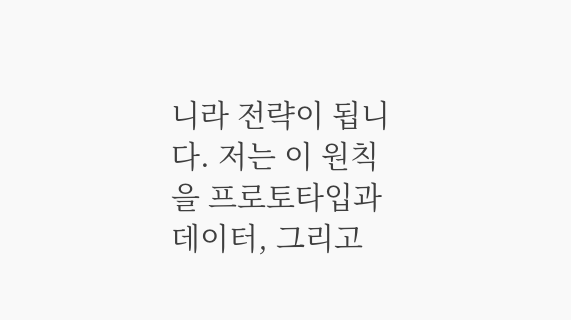니라 전략이 됩니다. 저는 이 원칙을 프로토타입과 데이터, 그리고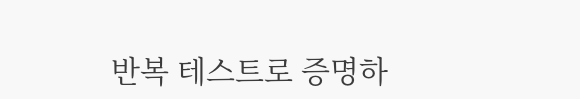반복 테스트로 증명하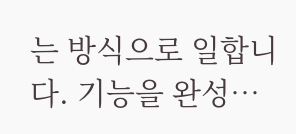는 방식으로 일합니다. 기능을 완성…